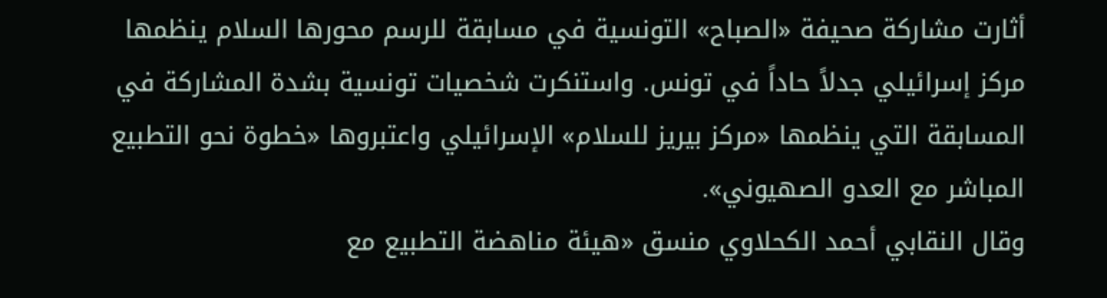أثارت مشاركة صحيفة «الصباح» التونسية في مسابقة للرسم محورها السلام ينظمها مركز إسرائيلي جدلاً حاداً في تونس. واستنكرت شخصيات تونسية بشدة المشاركة في المسابقة التي ينظمها «مركز بيريز للسلام» الإسرائيلي واعتبروها «خطوة نحو التطبيع المباشر مع العدو الصهيوني».
وقال النقابي أحمد الكحلاوي منسق «هيئة مناهضة التطبيع مع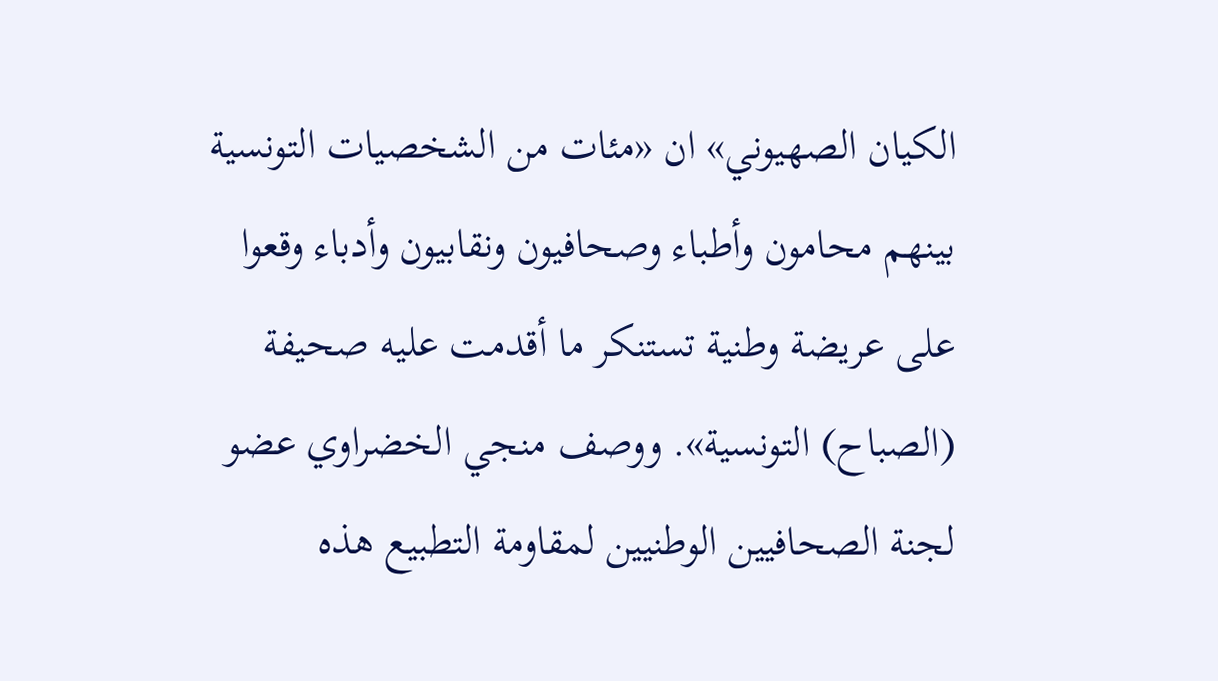الكيان الصهيوني» ان «مئات من الشخصيات التونسية بينهم محامون وأطباء وصحافيون ونقابيون وأدباء وقعوا على عريضة وطنية تستنكر ما أقدمت عليه صحيفة (الصباح) التونسية». ووصف منجي الخضراوي عضو لجنة الصحافيين الوطنيين لمقاومة التطبيع هذه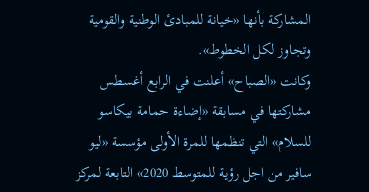المشاركة بأنها «خيانة للمبادئ الوطنية والقومية وتجاوز لكل الخطوط».
وكانت «الصباح» أعلنت في الرابع أغسطس مشاركتها في مسابقة «إضاءة حمامة بيكاسو للسلام» التي تنظمها للمرة الأولى مؤسسة «ليو سافير من اجل رؤية للمتوسط 2020» التابعة لمركز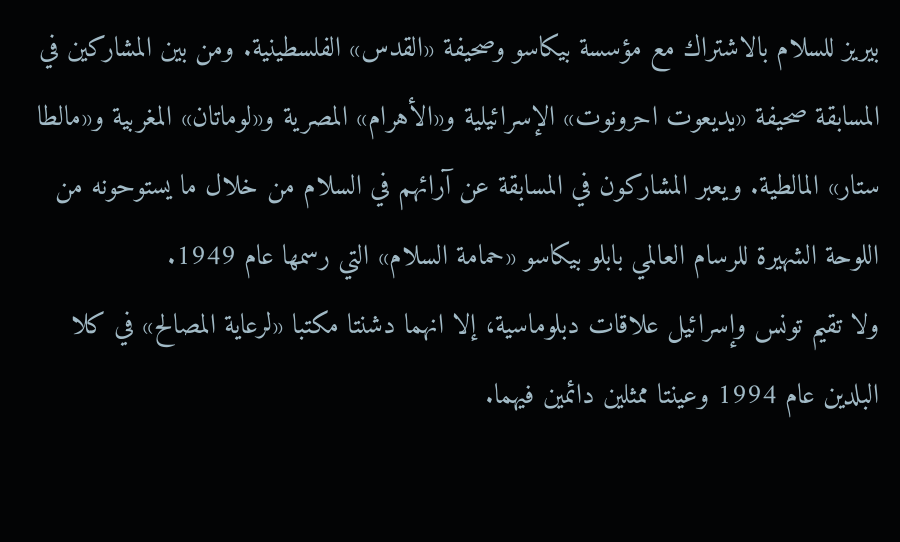بيريز للسلام بالاشتراك مع مؤسسة بيكاسو وصحيفة «القدس» الفلسطينية. ومن بين المشاركين في المسابقة صحيفة «يديعوت احرونوت» الإسرائيلية و«الأهرام» المصرية و«لوماتان» المغربية و«مالطا ستار» المالطية. ويعبر المشاركون في المسابقة عن آرائهم في السلام من خلال ما يستوحونه من اللوحة الشهيرة للرسام العالمي بابلو بيكاسو «حمامة السلام» التي رسمها عام 1949.
ولا تقيم تونس وإسرائيل علاقات دبلوماسية، إلا انهما دشنتا مكتبا «لرعاية المصالح» في كلا البلدين عام 1994 وعينتا ممثلين دائمين فيهما.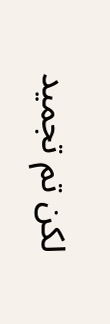لكن تم تجميد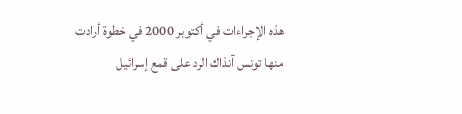هذه الإجراءات في أكتوبر 2000 في خطوة أرادت منها تونس آنذاك الرد على قمع إسرائيل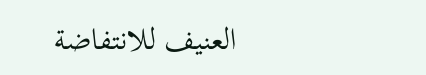العنيف للانتفاضة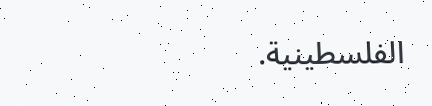الفلسطينية.